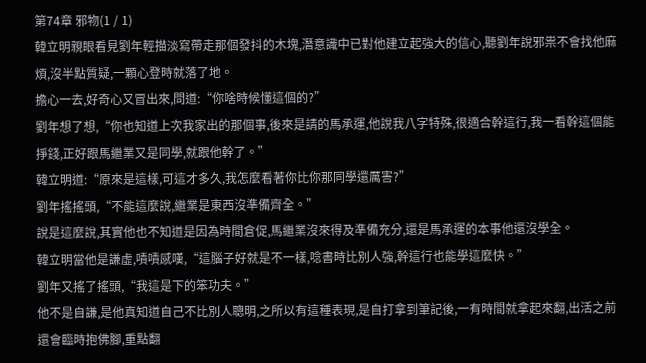第74章 邪物(1 / 1)
韓立明親眼看見劉年輕描淡寫帶走那個發抖的木塊,潛意識中已對他建立起強大的信心,聽劉年說邪祟不會找他麻煩,沒半點質疑,一顆心登時就落了地。
擔心一去,好奇心又冒出來,問道:“你啥時候懂這個的?”
劉年想了想,“你也知道上次我家出的那個事,後來是請的馬承運,他說我八字特殊,很適合幹這行,我一看幹這個能掙錢,正好跟馬繼業又是同學,就跟他幹了。”
韓立明道:“原來是這樣,可這才多久,我怎麼看著你比你那同學還厲害?”
劉年搖搖頭,“不能這麼說,繼業是東西沒準備齊全。”
說是這麼說,其實他也不知道是因為時間倉促,馬繼業沒來得及準備充分,還是馬承運的本事他還沒學全。
韓立明當他是謙虛,嘖嘖感嘆,“這腦子好就是不一樣,唸書時比別人強,幹這行也能學這麼快。”
劉年又搖了搖頭,“我這是下的笨功夫。”
他不是自謙,是他真知道自己不比別人聰明,之所以有這種表現,是自打拿到筆記後,一有時間就拿起來翻,出活之前還會臨時抱佛腳,重點翻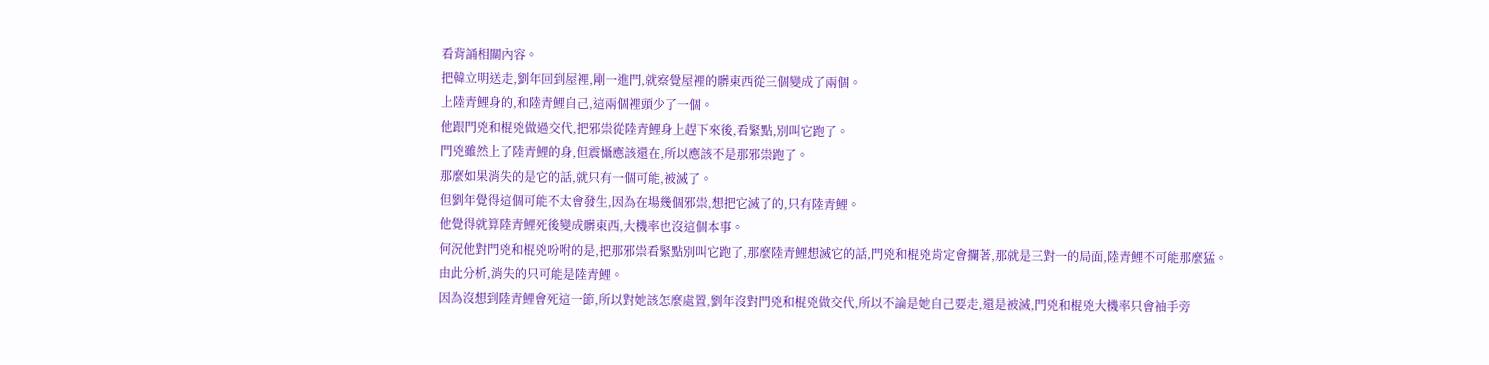看背誦相關內容。
把韓立明送走,劉年回到屋裡,剛一進門,就察覺屋裡的髒東西從三個變成了兩個。
上陸青鯉身的,和陸青鯉自己,這兩個裡頭少了一個。
他跟門兇和棍兇做過交代,把邪祟從陸青鯉身上趕下來後,看緊點,別叫它跑了。
門兇雖然上了陸青鯉的身,但震懾應該還在,所以應該不是那邪祟跑了。
那麼如果消失的是它的話,就只有一個可能,被滅了。
但劉年覺得這個可能不太會發生,因為在場幾個邪祟,想把它滅了的,只有陸青鯉。
他覺得就算陸青鯉死後變成髒東西,大機率也沒這個本事。
何況他對門兇和棍兇吩咐的是,把那邪祟看緊點別叫它跑了,那麼陸青鯉想滅它的話,門兇和棍兇肯定會攔著,那就是三對一的局面,陸青鯉不可能那麼猛。
由此分析,消失的只可能是陸青鯉。
因為沒想到陸青鯉會死這一節,所以對她該怎麼處置,劉年沒對門兇和棍兇做交代,所以不論是她自己要走,還是被滅,門兇和棍兇大機率只會袖手旁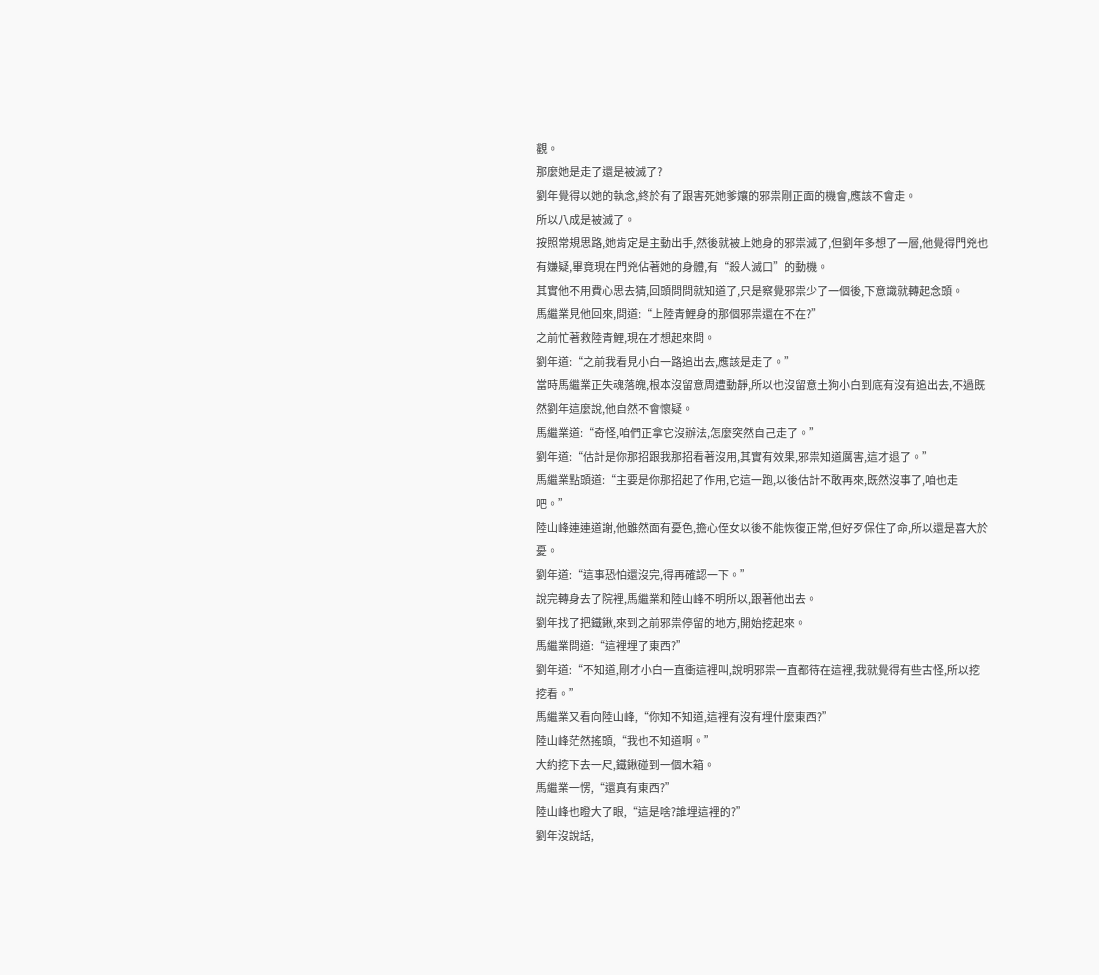觀。
那麼她是走了還是被滅了?
劉年覺得以她的執念,終於有了跟害死她爹孃的邪祟剛正面的機會,應該不會走。
所以八成是被滅了。
按照常規思路,她肯定是主動出手,然後就被上她身的邪祟滅了,但劉年多想了一層,他覺得門兇也有嫌疑,畢竟現在門兇佔著她的身體,有“殺人滅口”的動機。
其實他不用費心思去猜,回頭問問就知道了,只是察覺邪祟少了一個後,下意識就轉起念頭。
馬繼業見他回來,問道:“上陸青鯉身的那個邪祟還在不在?”
之前忙著救陸青鯉,現在才想起來問。
劉年道:“之前我看見小白一路追出去,應該是走了。”
當時馬繼業正失魂落魄,根本沒留意周遭動靜,所以也沒留意土狗小白到底有沒有追出去,不過既然劉年這麼說,他自然不會懷疑。
馬繼業道:“奇怪,咱們正拿它沒辦法,怎麼突然自己走了。”
劉年道:“估計是你那招跟我那招看著沒用,其實有效果,邪祟知道厲害,這才退了。”
馬繼業點頭道:“主要是你那招起了作用,它這一跑,以後估計不敢再來,既然沒事了,咱也走吧。”
陸山峰連連道謝,他雖然面有憂色,擔心侄女以後不能恢復正常,但好歹保住了命,所以還是喜大於憂。
劉年道:“這事恐怕還沒完,得再確認一下。”
說完轉身去了院裡,馬繼業和陸山峰不明所以,跟著他出去。
劉年找了把鐵鍬,來到之前邪祟停留的地方,開始挖起來。
馬繼業問道:“這裡埋了東西?”
劉年道:“不知道,剛才小白一直衝這裡叫,說明邪祟一直都待在這裡,我就覺得有些古怪,所以挖挖看。”
馬繼業又看向陸山峰,“你知不知道,這裡有沒有埋什麼東西?”
陸山峰茫然搖頭,“我也不知道啊。”
大約挖下去一尺,鐵鍬碰到一個木箱。
馬繼業一愣,“還真有東西?”
陸山峰也瞪大了眼,“這是啥?誰埋這裡的?”
劉年沒說話,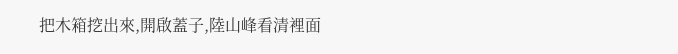把木箱挖出來,開啟蓋子,陸山峰看清裡面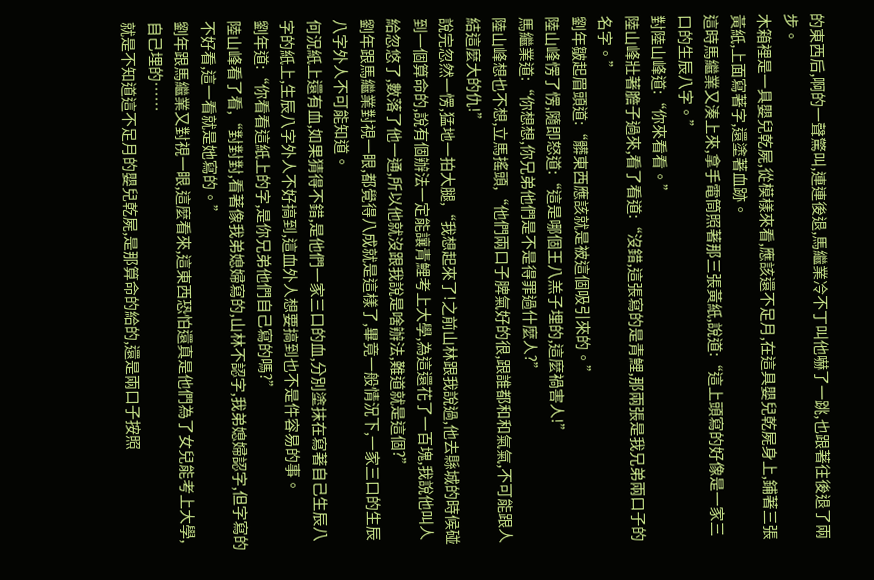的東西后,啊的一聲驚叫,連連後退,馬繼業冷不丁叫他嚇了一跳,也跟著往後退了兩步。
木箱裡是一具嬰兒乾屍,從模樣來看,應該還不足月,在這具嬰兒乾屍身上,鋪著三張黃紙,上面寫著字,還塗著血跡。
這時馬繼業又湊上來,拿手電筒照著那三張黃紙,說道:“這上頭寫的好像是一家三口的生辰八字。”
對陸山峰道:“你來看看。”
陸山峰壯著膽子過來,看了看道:“沒錯,這張寫的是青鯉,那兩張是我兄弟兩口子的名字。”
劉年皺起眉頭道:“髒東西應該就是被這個吸引來的。”
陸山峰愣了愣,隨即怒道:“這是哪個王八羔子埋的,這麼禍害人!”
馬繼業道:“你想想,你兄弟他們是不是得罪過什麼人?”
陸山峰想也不想,立馬搖頭,“他們兩口子脾氣好的很,跟誰都和和氣氣,不可能跟人結這麼大的仇!”
說完忽然一愣,猛地一拍大腿,“我想起來了!之前山林跟我說過,他去縣城的時候碰到一個算命的,說有個辦法一定能讓青鯉考上大學,為這還花了一百塊,我說他叫人給忽悠了,數落了他一通,所以他就沒跟我說是啥辦法,難道就是這個?”
劉年跟馬繼業對視一眼,都覺得八成就是這樣了,畢竟一般情況下,一家三口的生辰八字外人不可能知道。
何況紙上還有血,如果猜得不錯,是他們一家三口的血,分別塗抹在寫著自己生辰八字的紙上,生辰八字外人不好搞到,這血外人想要搞到也不是件容易的事。
劉年道:“你看看這紙上的字,是你兄弟他們自己寫的嗎?”
陸山峰看了看,“對對對,看著像我弟媳婦寫的,山林不認字,我弟媳婦認字,但字寫的不好看,這一看就是她寫的。”
劉年跟馬繼業又對視一眼,這麼看來,這東西恐怕還真是他們為了女兒能考上大學,自己埋的……
就是不知道這不足月的嬰兒乾屍,是那算命的給的,還是兩口子按照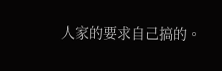人家的要求自己搞的。